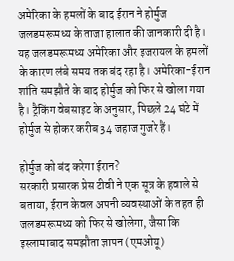अमेरिका के हमलों के बाद ईरान ने होर्मुज जलडमरूमध्य के ताजा हालात की जानकारी दी है। यह जलडमरूमध्य अमेरिका और इजरायल के हमलों के कारण लंबे समय तक बंद रहा है। अमेरिका-ईरान शांति समझौते के बाद होर्मुज को फिर से खोला गया है। ट्रैकिंग वेबसाइट के अनुसार, पिछले 24 घंटे में होर्मुज से होकर करीब 34 जहाज गुजरे हैं।

होर्मुज को बंद करेगा ईरान?
सरकारी प्रसारक प्रेस टीवी ने एक सूत्र के हवाले से बताया, ईरान केवल अपनी व्यवस्थाओं के तहत ही जलडमरूमध्य को फिर से खोलेगा, जैसा कि इस्लामाबाद समझौता ज्ञापन (एमओयू)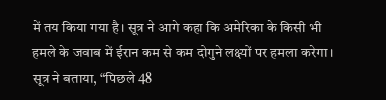में तय किया गया है। सूत्र ने आगे कहा कि अमेरिका के किसी भी हमले के जवाब में ईरान कम से कम दोगुने लक्ष्यों पर हमला करेगा। सूत्र ने बताया, “पिछले 48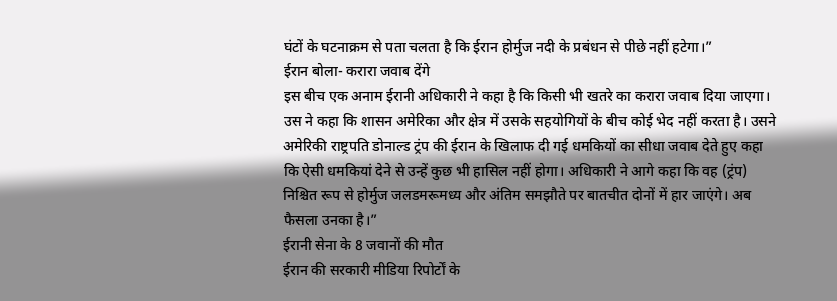घंटों के घटनाक्रम से पता चलता है कि ईरान होर्मुज नदी के प्रबंधन से पीछे नहीं हटेगा।”
ईरान बोला- करारा जवाब देंगे
इस बीच एक अनाम ईरानी अधिकारी ने कहा है कि किसी भी खतरे का करारा जवाब दिया जाएगा। उस ने कहा कि शासन अमेरिका और क्षेत्र में उसके सहयोगियों के बीच कोई भेद नहीं करता है। उसने अमेरिकी राष्ट्रपति डोनाल्ड ट्रंप की ईरान के खिलाफ दी गई धमकियों का सीधा जवाब देते हुए कहा कि ऐसी धमकियां देने से उन्हें कुछ भी हासिल नहीं होगा। अधिकारी ने आगे कहा कि वह (ट्रंप) निश्चित रूप से होर्मुज जलडमरूमध्य और अंतिम समझौते पर बातचीत दोनों में हार जाएंगे। अब फैसला उनका है।”
ईरानी सेना के 8 जवानों की मौत
ईरान की सरकारी मीडिया रिपोर्टों के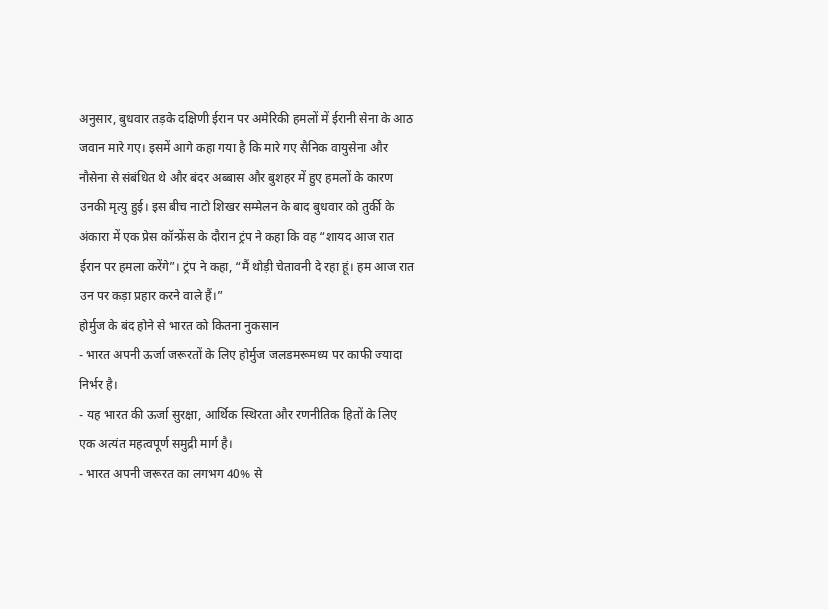अनुसार, बुधवार तड़के दक्षिणी ईरान पर अमेरिकी हमलों में ईरानी सेना के आठ जवान मारे गए। इसमें आगे कहा गया है कि मारे गए सैनिक वायुसेना और नौसेना से संबंधित थे और बंदर अब्बास और बुशहर में हुए हमलों के कारण उनकी मृत्यु हुई। इस बीच नाटो शिखर सम्मेलन के बाद बुधवार को तुर्की के अंकारा में एक प्रेस कॉन्फ्रेंस के दौरान ट्रंप ने कहा कि वह “शायद आज रात ईरान पर हमला करेंगे”। ट्रंप ने कहा, “मैं थोड़ी चेतावनी दे रहा हूं। हम आज रात उन पर कड़ा प्रहार करने वाले हैं।”
होर्मुज के बंद होने से भारत को कितना नुकसान
- भारत अपनी ऊर्जा जरूरतों के लिए होर्मुज जलडमरूमध्य पर काफी ज्यादा निर्भर है।
- यह भारत की ऊर्जा सुरक्षा, आर्थिक स्थिरता और रणनीतिक हितों के लिए एक अत्यंत महत्वपूर्ण समुद्री मार्ग है।
- भारत अपनी जरूरत का लगभग 40% से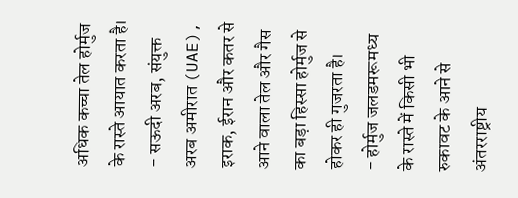अधिक कच्चा तेल होर्मुज के रास्ते आयात करता है।
- सऊदी अरब, संयुक्त अरब अमीरात (UAE), इराक, ईरान और कतर से आने वाला तेल और गैस का बड़ा हिस्सा होर्मुज से होकर ही गुजरता है।
- होर्मुज जलडमरूमध्य के रास्ते में किसी भी रुकावट के आने से अंतरराष्ट्रीय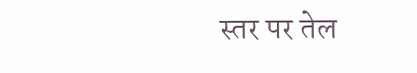स्तर पर तेल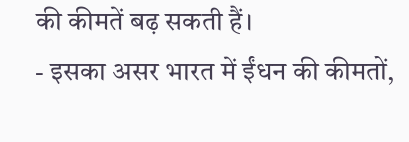की कीमतें बढ़ सकती हैं।
- इसका असर भारत में ईंधन की कीमतों,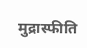मुद्रास्फीति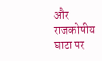और राजकोषीय घाटा पर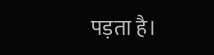पड़ता है।